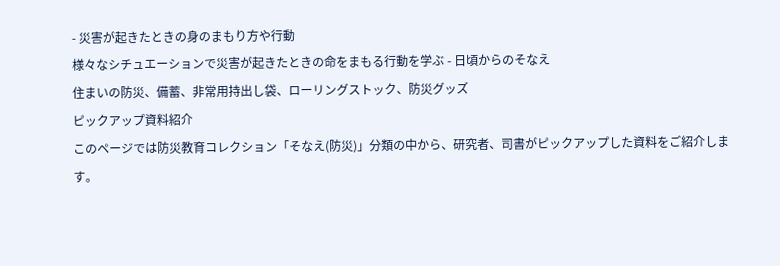- 災害が起きたときの身のまもり方や行動
様々なシチュエーションで災害が起きたときの命をまもる行動を学ぶ - 日頃からのそなえ
住まいの防災、備蓄、非常用持出し袋、ローリングストック、防災グッズ
ピックアップ資料紹介
このページでは防災教育コレクション「そなえ(防災)」分類の中から、研究者、司書がピックアップした資料をご紹介します。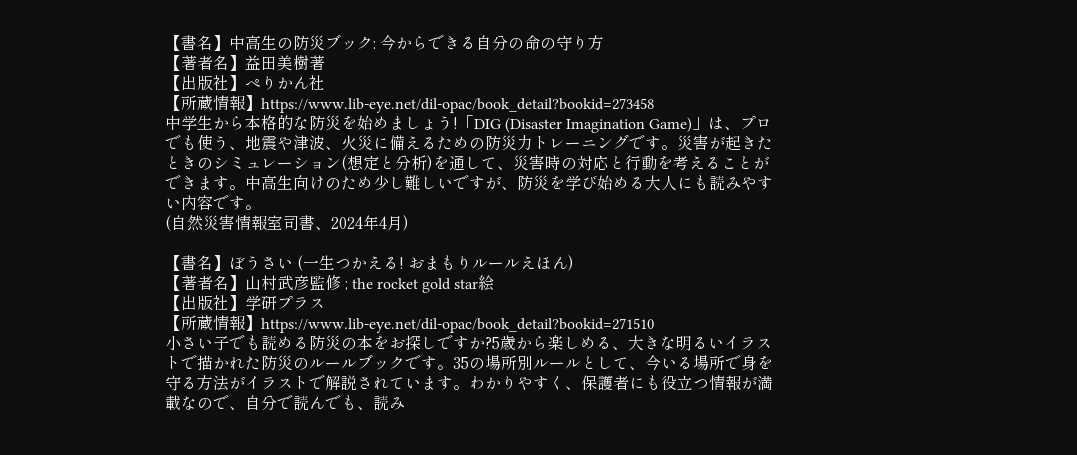【書名】中高生の防災ブック: 今からできる自分の命の守り方
【著者名】益田美樹著
【出版社】ぺりかん社
【所蔵情報】https://www.lib-eye.net/dil-opac/book_detail?bookid=273458
中学生から本格的な防災を始めましょう!「DIG (Disaster Imagination Game)」は、プロでも使う、地震や津波、火災に備えるための防災力トレーニングです。災害が起きたときのシミュレーション(想定と分析)を通して、災害時の対応と行動を考えることができます。中高生向けのため少し難しいですが、防災を学び始める大人にも読みやすい内容です。
(自然災害情報室司書、2024年4月)

【書名】ぼうさい (一生つかえる! おまもりルールえほん)
【著者名】山村武彦監修 ; the rocket gold star絵
【出版社】学研プラス
【所蔵情報】https://www.lib-eye.net/dil-opac/book_detail?bookid=271510
小さい子でも読める防災の本をお探しですか?5歳から楽しめる、大きな明るいイラストで描かれた防災のルールブックです。35の場所別ルールとして、今いる場所で身を守る方法がイラストで解説されています。わかりやすく、保護者にも役立つ情報が満載なので、自分で読んでも、読み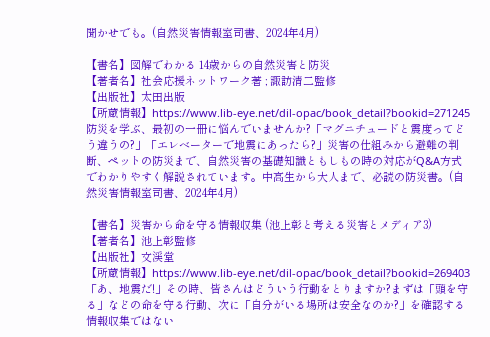聞かせでも。(自然災害情報室司書、2024年4月)

【書名】図解でわかる 14歳からの自然災害と防災
【著者名】社会応援ネットワーク著 ; 諏訪清二監修
【出版社】太田出版
【所蔵情報】https://www.lib-eye.net/dil-opac/book_detail?bookid=271245
防災を学ぶ、最初の一冊に悩んでいませんか?「マグニチュードと震度ってどう違うの?」「エレベーターで地震にあったら?」災害の仕組みから避難の判断、ペットの防災まで、自然災害の基礎知識ともしもの時の対応がQ&A方式でわかりやすく解説されています。中高生から大人まで、必読の防災書。(自然災害情報室司書、2024年4月)

【書名】災害から命を守る情報収集 (池上彰と考える災害とメディア3)
【著者名】池上彰監修
【出版社】文渓堂
【所蔵情報】https://www.lib-eye.net/dil-opac/book_detail?bookid=269403
「あ、地震だ!」その時、皆さんはどういう行動をとりますか?まずは「頭を守る」などの命を守る行動、次に「自分がいる場所は安全なのか?」を確認する情報収集ではない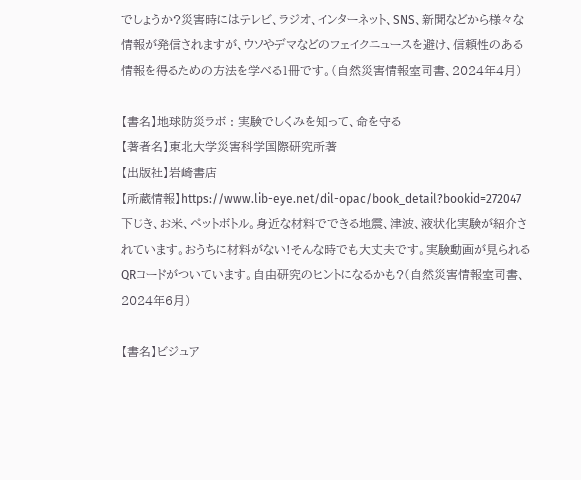でしょうか?災害時にはテレビ、ラジオ、インターネット、SNS、新聞などから様々な情報が発信されますが、ウソやデマなどのフェイクニュースを避け、信頼性のある情報を得るための方法を学べる1冊です。(自然災害情報室司書、2024年4月)

【書名】地球防災ラボ : 実験でしくみを知って、命を守る
【著者名】東北大学災害科学国際研究所著
【出版社】岩崎書店
【所蔵情報】https://www.lib-eye.net/dil-opac/book_detail?bookid=272047
下じき、お米、ペットボトル。身近な材料でできる地震、津波、液状化実験が紹介されています。おうちに材料がない!そんな時でも大丈夫です。実験動画が見られるQRコードがついています。自由研究のヒントになるかも?(自然災害情報室司書、2024年6月)

【書名】ビジュア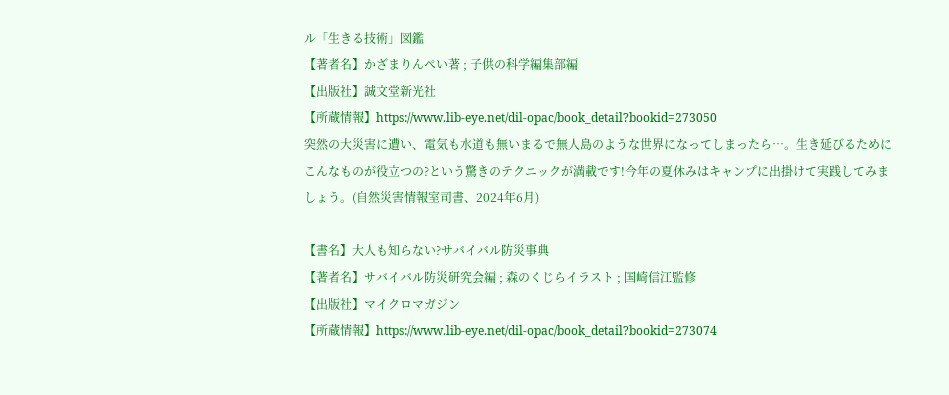ル「生きる技術」図鑑
【著者名】かざまりんぺい著 ; 子供の科学編集部編
【出版社】誠文堂新光社
【所蔵情報】https://www.lib-eye.net/dil-opac/book_detail?bookid=273050
突然の大災害に遭い、電気も水道も無いまるで無人島のような世界になってしまったら…。生き延びるためにこんなものが役立つの?という驚きのテクニックが満載です!今年の夏休みはキャンプに出掛けて実践してみましょう。(自然災害情報室司書、2024年6月)

【書名】大人も知らない?サバイバル防災事典
【著者名】サバイバル防災研究会編 ; 森のくじらイラスト ; 国崎信江監修
【出版社】マイクロマガジン
【所蔵情報】https://www.lib-eye.net/dil-opac/book_detail?bookid=273074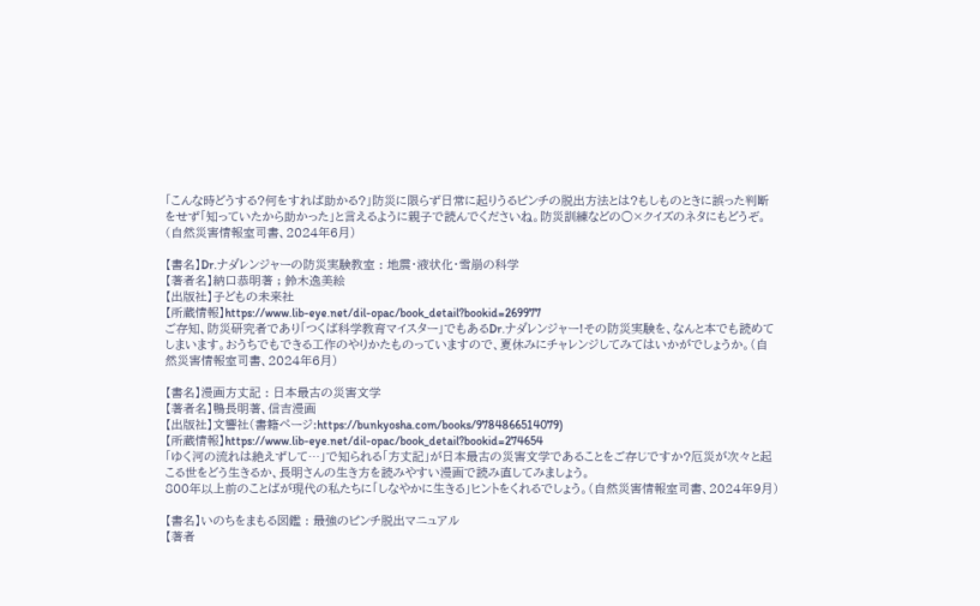「こんな時どうする?何をすれば助かる?」防災に限らず日常に起りうるピンチの脱出方法とは?もしものときに誤った判断をせず「知っていたから助かった」と言えるように親子で読んでくださいね。防災訓練などの○×クイズのネタにもどうぞ。(自然災害情報室司書、2024年6月)

【書名】Dr.ナダレンジャーの防災実験教室 : 地震・液状化・雪崩の科学
【著者名】納口恭明著 ; 鈴木逸美絵
【出版社】子どもの未来社
【所蔵情報】https://www.lib-eye.net/dil-opac/book_detail?bookid=269977
ご存知、防災研究者であり「つくば科学教育マイスター」でもあるDr.ナダレンジャー!その防災実験を、なんと本でも読めてしまいます。おうちでもできる工作のやりかたものっていますので、夏休みにチャレンジしてみてはいかがでしょうか。(自然災害情報室司書、2024年6月)

【書名】漫画方丈記 : 日本最古の災害文学
【著者名】鴨長明著、信吉漫画
【出版社】文響社(書籍ページ:https://bunkyosha.com/books/9784866514079)
【所蔵情報】https://www.lib-eye.net/dil-opac/book_detail?bookid=274654
「ゆく河の流れは絶えずして…」で知られる「方丈記」が日本最古の災害文学であることをご存じですか?厄災が次々と起こる世をどう生きるか、長明さんの生き方を読みやすい漫画で読み直してみましょう。
800年以上前のことばが現代の私たちに「しなやかに生きる」ヒントをくれるでしょう。(自然災害情報室司書、2024年9月)

【書名】いのちをまもる図鑑 : 最強のピンチ脱出マニュアル
【著者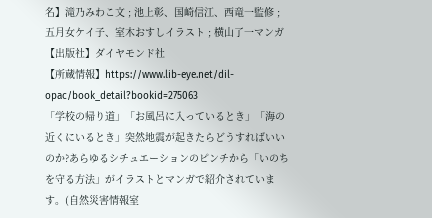名】滝乃みわこ文 ; 池上彰、国崎信江、西竜一監修 ; 五月女ケイ子、室木おすしイラスト ; 横山了一マンガ
【出版社】ダイヤモンド社
【所蔵情報】https://www.lib-eye.net/dil-opac/book_detail?bookid=275063
「学校の帰り道」「お風呂に入っているとき」「海の近くにいるとき」突然地震が起きたらどうすればいいのか?あらゆるシチュエーションのピンチから「いのちを守る方法」がイラストとマンガで紹介されています。(自然災害情報室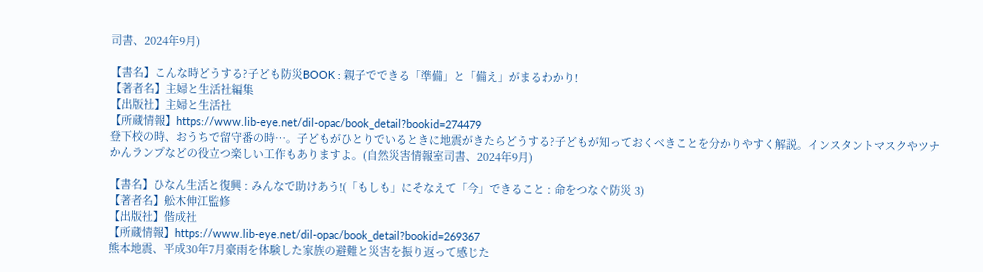司書、2024年9月)

【書名】こんな時どうする?子ども防災BOOK : 親子でできる「準備」と「備え」がまるわかり!
【著者名】主婦と生活社編集
【出版社】主婦と生活社
【所蔵情報】https://www.lib-eye.net/dil-opac/book_detail?bookid=274479
登下校の時、おうちで留守番の時…。子どもがひとりでいるときに地震がきたらどうする?子どもが知っておくべきことを分かりやすく解説。インスタントマスクやツナかんランプなどの役立つ楽しい工作もありますよ。(自然災害情報室司書、2024年9月)

【書名】ひなん生活と復興 : みんなで助けあう!(「もしも」にそなえて「今」できること : 命をつなぐ防災 3)
【著者名】舩木伸江監修
【出版社】偕成社
【所蔵情報】https://www.lib-eye.net/dil-opac/book_detail?bookid=269367
熊本地震、平成30年7月豪雨を体験した家族の避難と災害を振り返って感じた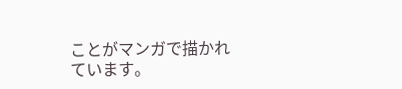ことがマンガで描かれています。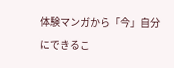体験マンガから「今」自分にできるこ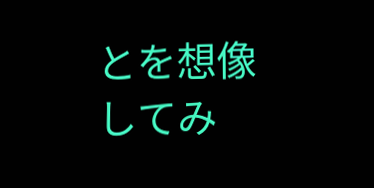とを想像してみ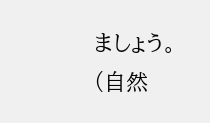ましょう。
(自然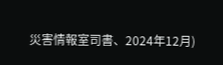災害情報室司書、2024年12月)